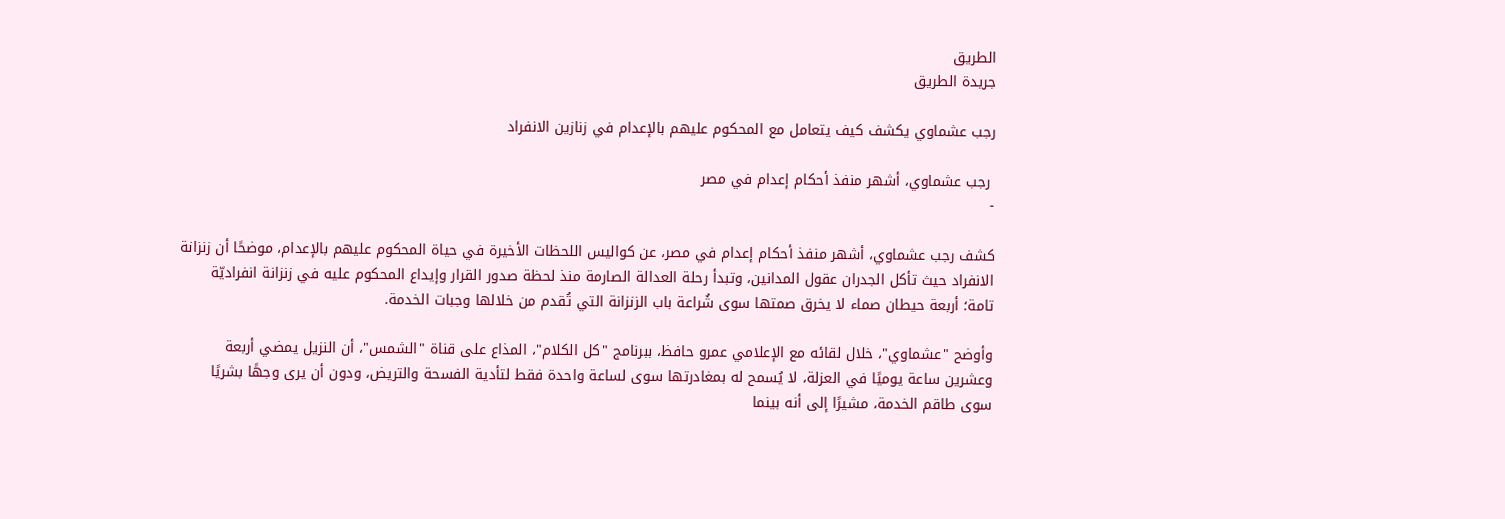الطريق
جريدة الطريق

رجب عشماوي يكشف كيف يتعامل مع المحكوم عليهم بالإعدام في زنازين الانفراد

 رجب عشماوي، أشهر منفذ أحكام إعدام في مصر
-

كشف رجب عشماوي، أشهر منفذ أحكام إعدام في مصر، عن كواليس اللحظات الأخيرة في حياة المحكوم عليهم بالإعدام، موضحًا أن زنزانة الانفراد حيث تأكل الجدران عقول المدانين، وتبدأ رحلة العدالة الصارمة منذ لحظة صدور القرار وإيداع المحكوم عليه في زنزانة انفراديّة تامة؛ أربعة حيطان صماء لا يخرق صمتها سوى شُراعة باب الزنزانة التي تُقدم من خلالها وجبات الخدمة.

وأوضح "عشماوي"، خلال لقائه مع الإعلامي عمرو حافظ، ببرنامج "كل الكلام"، المذاع على قناة "الشمس"، أن النزيل يمضي أربعة وعشرين ساعة يوميًا في العزلة، لا يُسمح له بمغادرتها سوى لساعة واحدة فقط لتأدية الفسحة والتريض، ودون أن يرى وجهًا بشريًا سوى طاقم الخدمة، مشيرًا إلى أنه بينما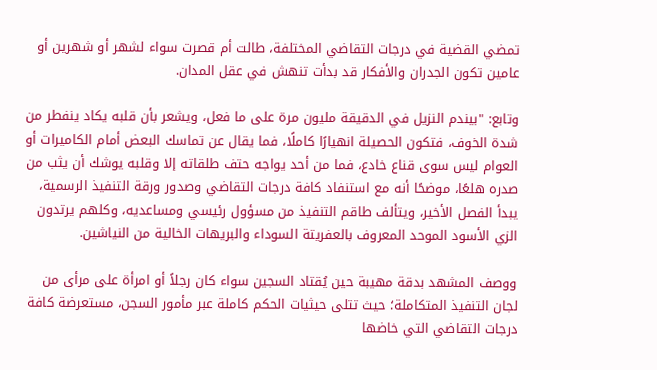تمضي القضية في درجات التقاضي المختلفة، طالت أم قصرت سواء لشهر أو شهرين أو عامين تكون الجدران والأفكار قد بدأت تنهش في عقل المدان.

وتابع: "بيندم النزيل في الدقيقة مليون مرة على ما فعل، ويشعر بأن قلبه يكاد ينفطر من شدة الخوف، فتكون الحصيلة انهيارًا كاملًا، فما يقال عن تماسك البعض أمام الكاميرات أو العوام ليس سوى قناع خادع، فما من أحد يواجه حتف طلقاته إلا وقلبه يوشك أن يثب من صدره هلعًا، موضحًا أنه مع استنفاد كافة درجات التقاضي وصدور ورقة التنفيذ الرسمية، يبدأ الفصل الأخير، ويتألف طاقم التنفيذ من مسؤول رئيسي ومساعديه، وكلهم يرتدون الزي الأسود الموحد المعروف بالعفريتة السوداء والبريهات الخالية من النياشين.

ووصف المشهد بدقة مهيبة حين يُقتاد السجين سواء كان رجلاً أو امرأة على مرأى من لجان التنفيذ المتكاملة؛ حيث تتلى حيثيات الحكم كاملة عبر مأمور السجن، مستعرضة كافة درجات التقاضي التي خاضها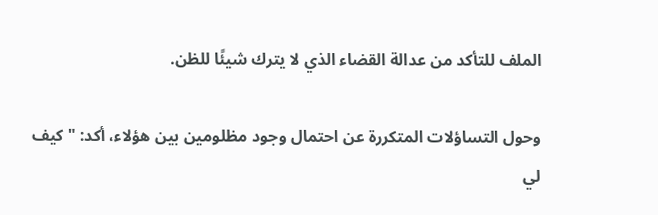الملف للتأكد من عدالة القضاء الذي لا يترك شيئًا للظن.

وحول التساؤلات المتكررة عن احتمال وجود مظلومين بين هؤلاء، أكد: "كيف لي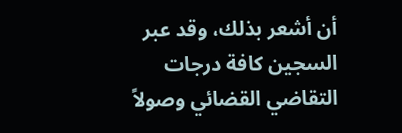أن أشعر بذلك، وقد عبر السجين كافة درجات التقاضي القضائي وصولاً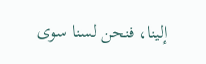إلينا، فنحن لسنا سوى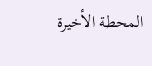المحطة الأخيرة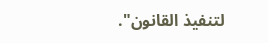لتنفيذ القانون".